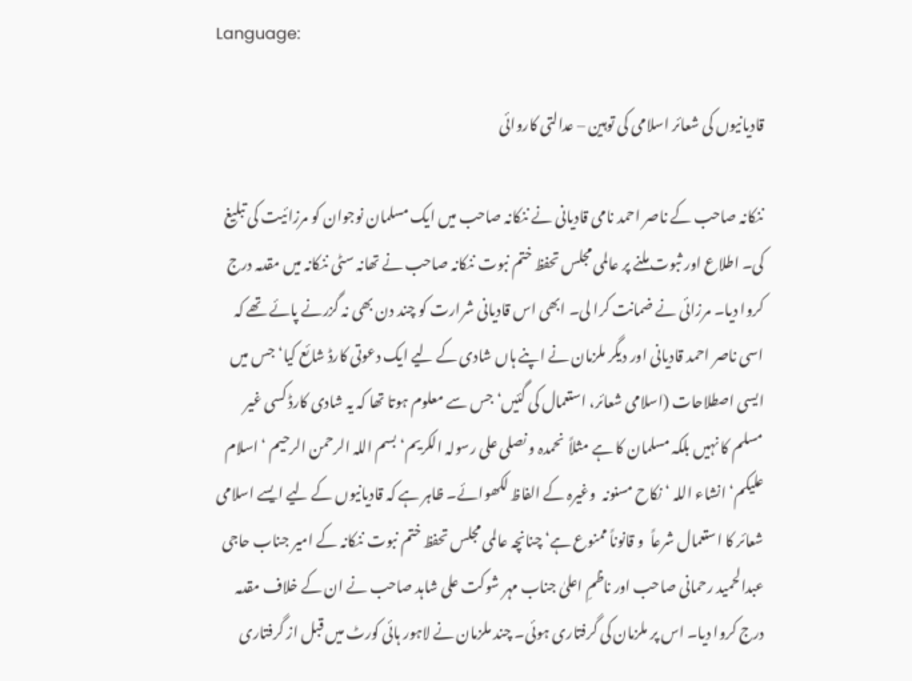Language:

قادیانیوں کی شعائر اسلامی کی توہین – عدالتی کاروائی

ننکانہ صاحب کے ناصر احمد نامی قادیانی نے ننکانہ صاحب میں ایک مسلمان نوجوان کو مرزائیت کی تبلیغ کی۔ اطلاع اور ثبوت ملنے پر عالمی مجلس تحفظ ختم نبوت ننکانہ صاحب نے تھانہ سٹی ننکانہ میں مقدمہ درج کروا دیا۔ مرزائی نے ضمانت کرا لی۔ ابھی اس قادیانی شرارت کو چند دن بھی نہ گزرنے پائے تھے کہ اسی ناصر احمد قادیانی اور دیگر ملزمان نے اپنے ہاں شادی کے لیے ایک دعوتی کارڈ شائع کیا‘ جس میں ایسی اصطلاحات (اسلامی شعائر، استعمال کی گئیں‘ جس سے معلوم ہوتا تھا کہ یہ شادی کارڈ کسی غیر مسلم کا نہیں بلکہ مسلمان کا ہے مثلاً  نحمدہ و نصلی علی رسولہ الکریم‘ بسم اللہ الرحمن الرحیم ‘ اسلام علیکم‘ انشاء اللہ ‘ نکاح مسنونہ  وغیرہ کے الفاظ لکھوائے۔ ظاہر ہے کہ قادیانیوں کے لیے ایسے اسلامی شعائر کا استعمال شرعاً  و قانوناً ممنوع ہے‘ چنانچہ عالمی مجلس تحفظ ختم نبوت ننکانہ کے امیر جناب حاجی عبدالحمید رحمانی صاحب اور ناظمِ اعلیٰ جناب مہر شوکت علی شاہد صاحب نے ان کے خلاف مقدمہ درج کروا دیا۔ اس پر ملزمان کی گرفتاری ہوئی۔ چند ملزمان نے لاہور ہائی کورٹ میں قبل از گرفتاری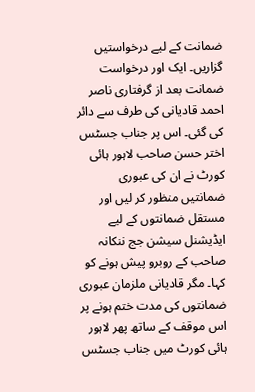ضمانت کے لیے درخواستیں گزاریں۔ ایک اور درخواست ضمانت بعد از گرفتاری ناصر احمد قادیانی کی طرف سے دائر کی گئی۔ اس پر جناب جسٹس اختر حسن صاحب لاہور ہائی کورٹ نے ان کی عبوری ضمانتیں منظور کر لیں اور مستقل ضمانتوں کے لیے ایڈیشنل سیشن جج ننکانہ صاحب کے روبرو پیش ہونے کو کہا۔ مگر قادیانی ملزمان عبوری ضمانتوں کی مدت ختم ہونے پر اس موقف کے ساتھ پھر لاہور ہائی کورٹ میں جناب جسٹس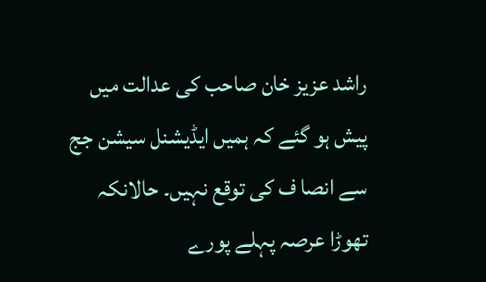راشد عزیز خان صاحب کی عدالت میں پیش ہو گئے کہ ہمیں ایڈیشنل سیشن جج سے انصا ف کی توقع نہیں۔ حالانکہ تھوڑا عرصہ پہلے پورے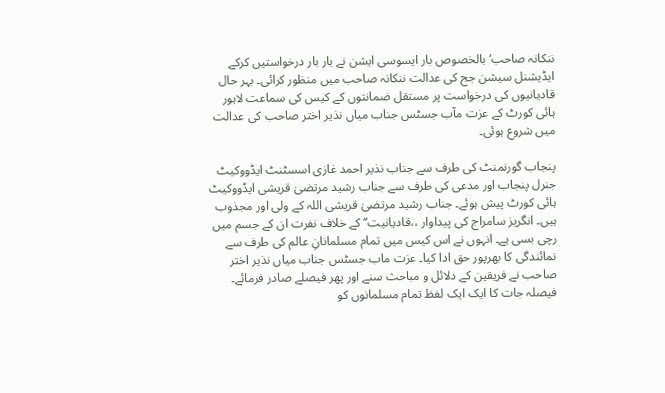ننکانہ صاحب‘ بالخصوص بار ایسوسی ایشن نے بار بار درخواستیں کرکے ایڈیشنل سیشن جج کی عدالت ننکانہ صاحب میں منظور کرائی۔ بہر حال قادیانیوں کی درخواست پر مستقل ضمانتوں کے کیس کی سماعت لاہور ہائی کورٹ کے عزت مآب جسٹس جناب میاں نذیر اختر صاحب کی عدالت میں شروع ہوئی۔

پنجاب گورنمنٹ کی طرف سے جناب نذیر احمد غازی اسسٹنٹ ایڈووکیٹ جنرل پنجاب اور مدعی کی طرف سے جناب رشید مرتضیٰ قریشی ایڈووکیٹ ہائی کورٹ پیش ہوئے۔ جناب رشید مرتضیٰ قریشی اللہ کے ولی اور مجذوب ہیں۔ انگریز سامراج کی پیداوار ،،قادیانیت‘‘ کے خلاف نفرت ان کے جسم میں رچی بسی ہے۔ انہوں نے اس کیس میں تمام مسلمانانِ عالم کی طرف سے نمائندگی کا بھرپور حق ادا کیا۔ عزت ماب جسٹس جناب میاں نذیر اختر صاحب نے فریقین کے دلائل و مباحث سنے اور پھر فیصلے صادر فرمائے۔ فیصلہ جات کا ایک ایک لفظ تمام مسلمانوں کو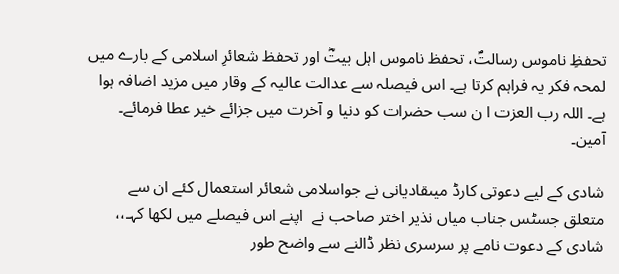تحفظِ ناموس رسالتؐ، تحفظ ناموس اہل بیتؓ اور تحفظ شعائرِ اسلامی کے بارے میں لمحہ فکر یہ فراہم کرتا ہے۔ اس فیصلہ سے عدالت عالیہ کے وقار میں مزید اضافہ ہوا ہے۔ اللہ رب العزت ا ن سب حضرات کو دنیا و آخرت میں جزائے خیر عطا فرمائے۔ آمین۔

شادی کے لیے دعوتی کارڈ میںقادیانی نے جواسلامی شعائر استعمال کئے ان سے متعلق جسٹس جناب میاں نذیر اختر صاحب نے  اپنے اس فیصلے میں لکھا کہـ،، شادی کے دعوت نامے پر سرسری نظر ڈالنے سے واضح طور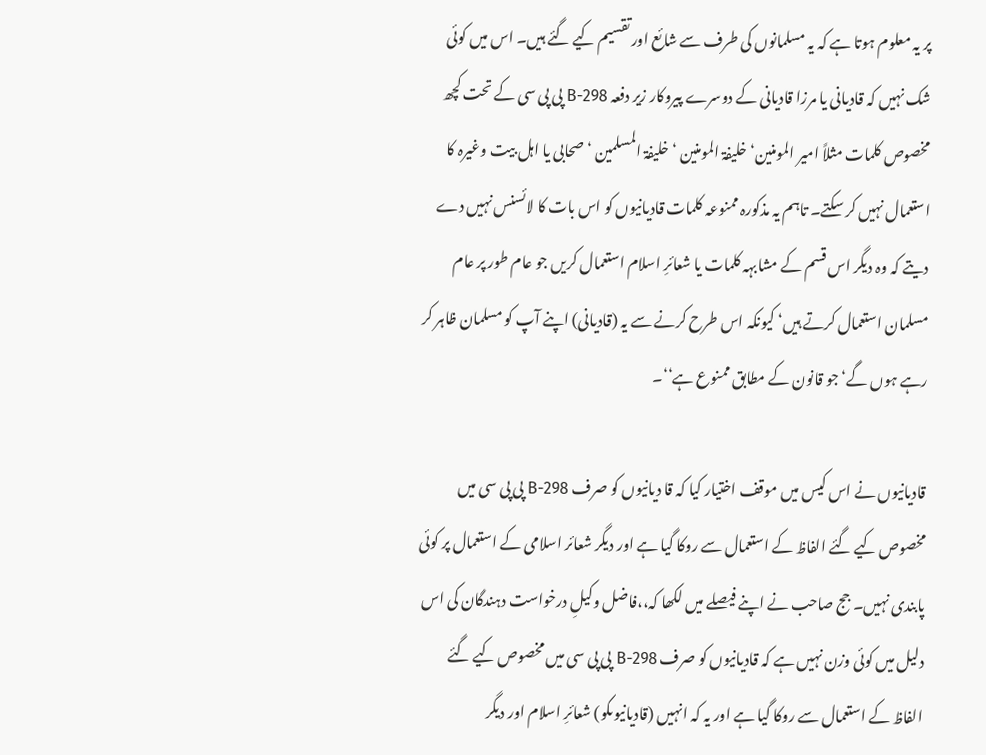پر یہ معلوم ہوتا ہے کہ یہ مسلمانوں کی طرف سے شائع اور تقسیم کیے گئے ہیں۔ اس میں کوئی شک نہیں کہ قادیانی یا مرزا قادیانی کے دوسرے پیروکار زیر دفعہ 298-B پی پی سی کے تحت کچھ مخصوص کلمات مثلاً امیر المومنین‘ خلیفۃ المومنین ‘ خلیفۃ المسلمین ‘ صحابی یا اہل بیت وغیرہ کا استعمال نہیں کر سکتے۔ تاہم یہ مذکورہ ممنوعہ کلمات قادیانیوں کو اس بات کا لائسنس نہیں دے دیتے کہ وہ دیگر اس قسم کے مشابہہ کلمات یا شعائرِ اسلام استعمال کریں جو عام طور پر عام مسلمان استعمال کرتے ہیں‘ کیونکہ اس طرح کرنے سے یہ (قادیانی) اپنے آپ کو مسلمان ظاہر کر رہے ہوں گے‘ جو قانون کے مطابق ممنوع ہے‘‘۔

قادیانیوں نے اس کیس میں موقف اختیار کیا کہ قا دیانیوں کو صرف 298-B پی پی سی میں مخصوص کیے گئے الفاظ کے استعمال سے روکا گیا ہے اور دیگر شعائر اسلامی کے استعمال پر کوئی پابندی نہیں۔ جج صاحب نے اپنے فیصلے میں لکھا کہ،،فاضل وکیلِ درخواست دہندگان کی اس دلیل میں کوئی وزن نہیں ہے کہ قادیانیوں کو صرف 298-B پی پی سی میں مخصوص کیے گئے الفاظ کے استعمال سے روکا گیا ہے اور یہ کہ انہیں (قادیانیوںکو) شعائرِ اسلام اور دیگر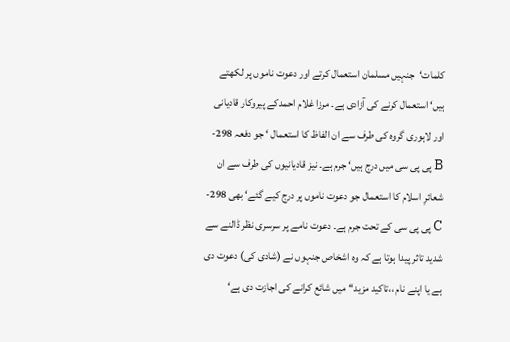کلمات‘جنہیں مسلمان استعمال کرتے اور دعوت ناموں پر لکھتے ہیں‘ استعمال کرنے کی آزادی ہے۔ مرزا غلام احمدکے پیروکار قادیانی اور لاہوری گروہ کی طرف سے ان الفاظ کا استعمال ‘ جو دفعہ 298-B پی پی سی میں درج ہیں‘ جرم ہے۔ نیز قادیانیوں کی طرف سے ان شعائرِ اسلام کا استعمال جو دعوت ناموں پر درج کیے گئے‘ بھی 298-C پی پی سی کے تحت جرم ہے۔ دعوت نامے پر سرسری نظر ڈالنے سے شدید تاثر پیدا ہوتا ہے کہ وہ اشخاص جنہوں نے (شادی کی) دعوت دی ہے یا اپنے نام ،،تاکید مزید‘‘ میں شائع کرانے کی اجازت دی ہے‘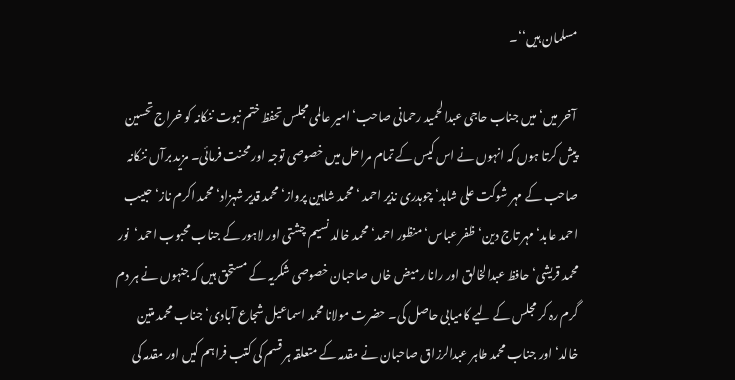مسلمان ہیں‘‘۔

 آخر میں‘ میں جناب حاجی عبدالحمید رحمانی صاحب‘ امیر عالمی مجلس تحفظ ختم نبوت ننکانہ کو خراج تحسین پیش کرتا ہوں کہ انہوں نے اس کیس کے تمام مراحل میں خصوصی توجہ اور محنت فرمائی۔ مزید برآں ننکانہ صاحب کے مہر شوکت علی شاہد‘ چوہدری نذیر احمد ‘ محمد شاہین پرواز‘ محمد قدیر شہزاد‘ محمد اکرم ناز‘ حبیب احمد عابد‘ مہر تاج دین‘ ظفر عباس‘ منظور احمد‘ محمد خالد نسیم چشتی اور لاہور کے جناب محبوب احمد‘  نور محمد قریشی‘ حافظ عبدالخالق اور رانا رمیض خاں صاحبان خصوصی شکریہ کے مستحق ہیں کہ جنہوں نے ہر دم گرم رہ کر مجلس کے لیے کامیابی حاصل کی۔ حضرت مولانا محمد اسماعیل شجاع آبادی‘ جناب محمد متین خالد‘ اور جناب محمد طاہر عبدالرزاق صاحبان نے مقدمہ کے متعلقہ ہر قسم کی کتب فراہم کیں اور مقدمہ کی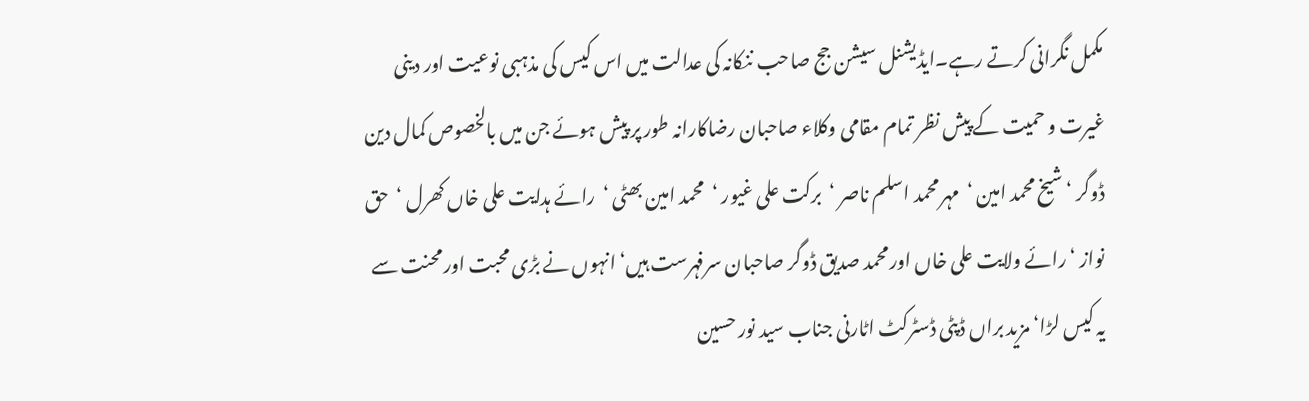مکمل نگرانی کرتے رہے۔ایڈیشنل سیشن جج صاحب ننکانہ کی عدالت میں اس کیس کی مذہبی نوعیت اور دینی غیرت و حمیت کے پیش نظر تمام مقامی وکلاء صاحبان رضاکارانہ طور پر پیش ہوئے جن میں بالخصوص کمال دین ڈوگر ‘ شیخ محمد امین ‘  مہر محمد اسلم ناصر ‘  برکت علی غیور ‘  محمد امین بھٹی ‘  رائے ہدایت علی خاں کھرل ‘  حق نواز ‘ رائے ولایت علی خاں اور محمد صدیق ڈوگر صاحبان سرفہرست ہیں‘ انہوں نے بڑی محبت اور محنت سے یہ کیس لڑا‘ مزید براں ڈپٹی ڈسٹرکٹ اٹارنی جناب سید نور حسین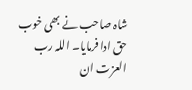شاہ صاحب نے بھی خوب حق ادا فرمایا۔ اللہ رب العزت ان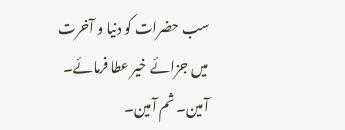سب حضرات کو دنیا و آخرت میں جزائے خیر عطا فرمائے۔ آمین۔ ثم آمین۔